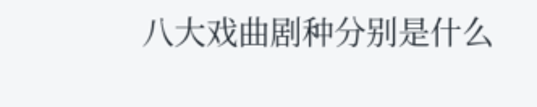八大戏曲剧种分别是什么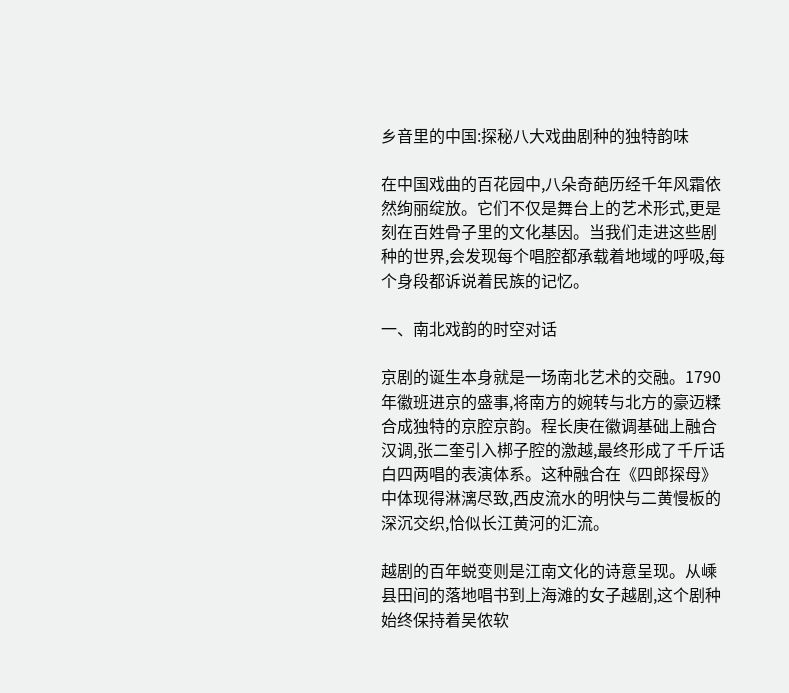乡音里的中国:探秘八大戏曲剧种的独特韵味

在中国戏曲的百花园中,八朵奇葩历经千年风霜依然绚丽绽放。它们不仅是舞台上的艺术形式,更是刻在百姓骨子里的文化基因。当我们走进这些剧种的世界,会发现每个唱腔都承载着地域的呼吸,每个身段都诉说着民族的记忆。

一、南北戏韵的时空对话

京剧的诞生本身就是一场南北艺术的交融。1790年徽班进京的盛事,将南方的婉转与北方的豪迈糅合成独特的京腔京韵。程长庚在徽调基础上融合汉调,张二奎引入梆子腔的激越,最终形成了千斤话白四两唱的表演体系。这种融合在《四郎探母》中体现得淋漓尽致,西皮流水的明快与二黄慢板的深沉交织,恰似长江黄河的汇流。

越剧的百年蜕变则是江南文化的诗意呈现。从嵊县田间的落地唱书到上海滩的女子越剧,这个剧种始终保持着吴侬软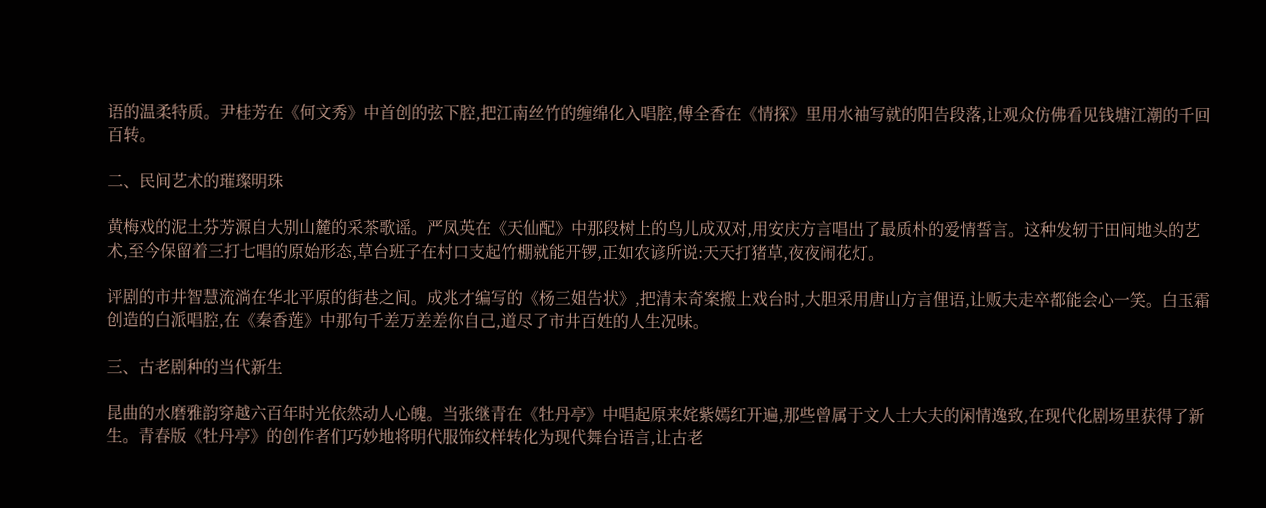语的温柔特质。尹桂芳在《何文秀》中首创的弦下腔,把江南丝竹的缠绵化入唱腔,傅全香在《情探》里用水袖写就的阳告段落,让观众仿佛看见钱塘江潮的千回百转。

二、民间艺术的璀璨明珠

黄梅戏的泥土芬芳源自大别山麓的采茶歌谣。严凤英在《天仙配》中那段树上的鸟儿成双对,用安庆方言唱出了最质朴的爱情誓言。这种发轫于田间地头的艺术,至今保留着三打七唱的原始形态,草台班子在村口支起竹棚就能开锣,正如农谚所说:天天打猪草,夜夜闹花灯。

评剧的市井智慧流淌在华北平原的街巷之间。成兆才编写的《杨三姐告状》,把清末奇案搬上戏台时,大胆采用唐山方言俚语,让贩夫走卒都能会心一笑。白玉霜创造的白派唱腔,在《秦香莲》中那句千差万差差你自己,道尽了市井百姓的人生况味。

三、古老剧种的当代新生

昆曲的水磨雅韵穿越六百年时光依然动人心魄。当张继青在《牡丹亭》中唱起原来姹紫嫣红开遍,那些曾属于文人士大夫的闲情逸致,在现代化剧场里获得了新生。青春版《牡丹亭》的创作者们巧妙地将明代服饰纹样转化为现代舞台语言,让古老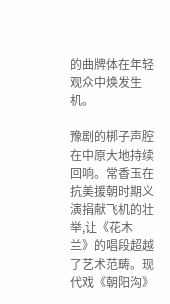的曲牌体在年轻观众中焕发生机。

豫剧的梆子声腔在中原大地持续回响。常香玉在抗美援朝时期义演捐献飞机的壮举,让《花木兰》的唱段超越了艺术范畴。现代戏《朝阳沟》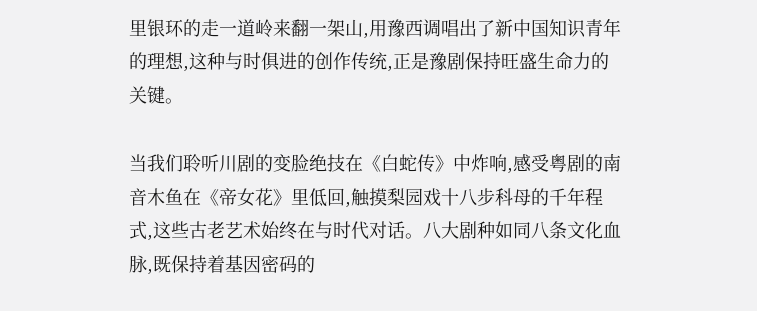里银环的走一道岭来翻一架山,用豫西调唱出了新中国知识青年的理想,这种与时俱进的创作传统,正是豫剧保持旺盛生命力的关键。

当我们聆听川剧的变脸绝技在《白蛇传》中炸响,感受粤剧的南音木鱼在《帝女花》里低回,触摸梨园戏十八步科母的千年程式,这些古老艺术始终在与时代对话。八大剧种如同八条文化血脉,既保持着基因密码的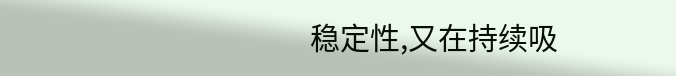稳定性,又在持续吸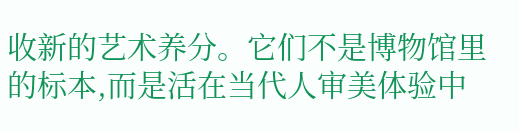收新的艺术养分。它们不是博物馆里的标本,而是活在当代人审美体验中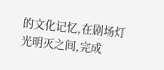的文化记忆,在剧场灯光明灭之间,完成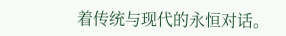着传统与现代的永恒对话。